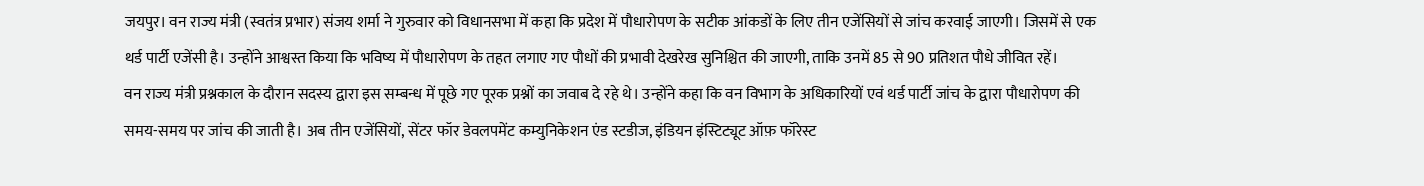जयपुर। वन राज्य मंत्री (स्वतंत्र प्रभार) संजय शर्मा ने गुरुवार को विधानसभा में कहा कि प्रदेश में पौधारोपण के सटीक आंकडों के लिए तीन एजेंसियों से जांच करवाई जाएगी। जिसमें से एक थर्ड पार्टी एजेंसी है। उन्होंने आश्वस्त किया कि भविष्य में पौधारोपण के तहत लगाए गए पौधों की प्रभावी देखरेख सुनिश्चित की जाएगी, ताकि उनमें 85 से 90 प्रतिशत पौधे जीवित रहें।
वन राज्य मंत्री प्रश्नकाल के दौरान सदस्य द्वारा इस सम्बन्ध में पूछे गए पूरक प्रश्नों का जवाब दे रहे थे। उन्होंने कहा कि वन विभाग के अधिकारियों एवं थर्ड पार्टी जांच के द्वारा पौधारोपण की समय-समय पर जांच की जाती है। अब तीन एजेंसियों, सेंटर फॉर डेवलपमेंट कम्युनिकेशन एंड स्टडीज, इंडियन इंस्टिट्यूट ऑफ़ फॉरेस्ट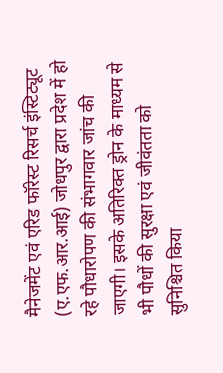मैनेजमेंट एवं एरिड फॉरेस्ट रिसर्च इंस्टिट्यूट (ए.एफ.आर.आई) जोधपुर द्वारा प्रदेश में हो रहे पौधारोपण की संभागवार जांच की जाएगी। इसके अतिरिक्त ड्रोन के माध्यम से भी पौधों की सुरक्षा एवं जीवंतता को सुनिश्चित किया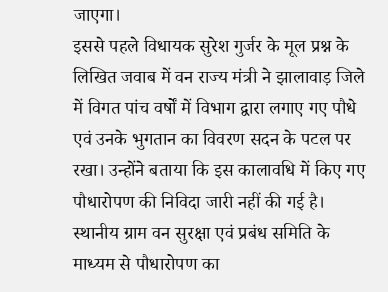जाएगा।
इससे पहले विधायक सुरेश गुर्जर के मूल प्रश्न के लिखित जवाब में वन राज्य मंत्री ने झालावाड़ जिले में विगत पांच वर्षों में विभाग द्वारा लगाए गए पौधे एवं उनके भुगतान का विवरण सदन के पटल पर रखा। उन्होंने बताया कि इस कालावधि में किए गए पौधारोपण की निविदा जारी नहीं की गई है। स्थानीय ग्राम वन सुरक्षा एवं प्रबंध समिति के माध्यम से पौधारोपण का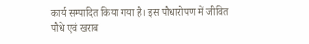कार्य सम्पादित किया गया है। इस पौधारोपण में जीवित पौधे एवं खराब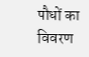पौधों का विवरण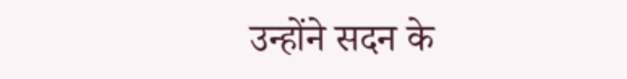उन्होंने सदन के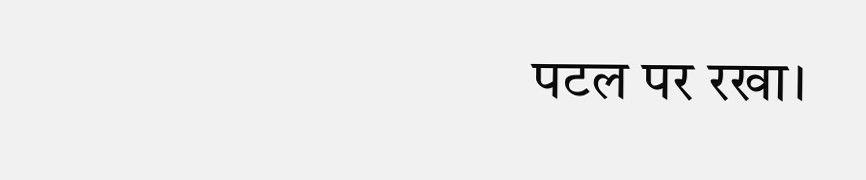पटल पर रखा।